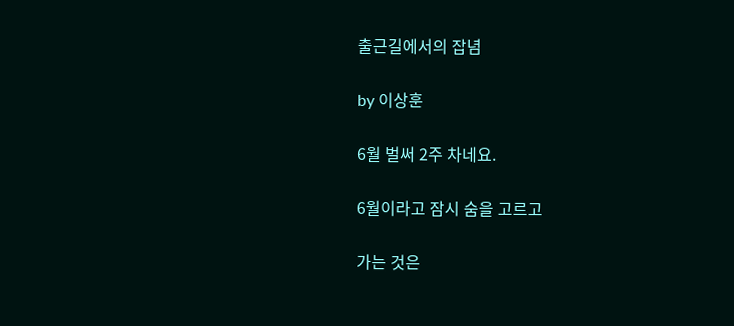출근길에서의 잡념

by 이상훈

6월 벌써 2주 차네요.

6월이라고 잠시 숨을 고르고

가는 것은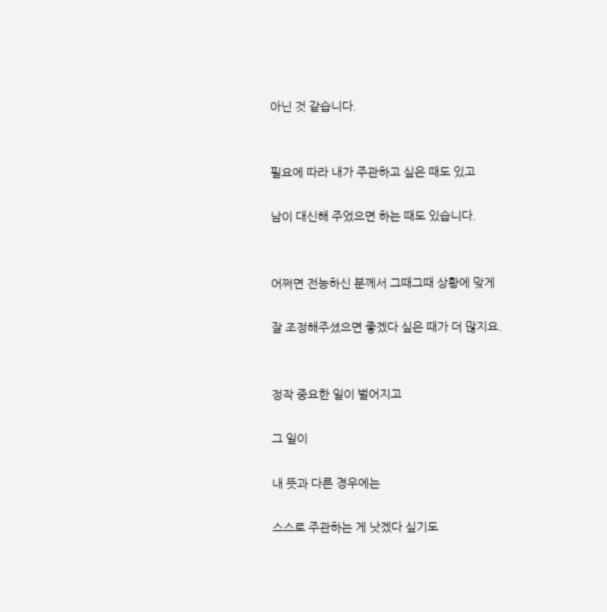아닌 것 같습니다.


필요에 따라 내가 주관하고 싶은 때도 있고

남이 대신해 주었으면 하는 때도 있습니다.


어쩌면 전능하신 분께서 그때그때 상황에 맞게

잘 조정해주셨으면 좋겠다 싶은 때가 더 많지요.


정작 중요한 일이 벌어지고

그 일이

내 뜻과 다른 경우에는

스스로 주관하는 게 낫겠다 싶기도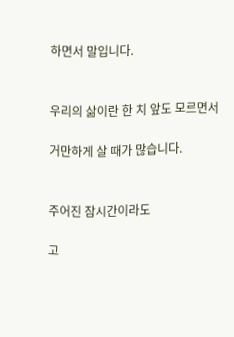하면서 말입니다.


우리의 삶이란 한 치 앞도 모르면서

거만하게 살 때가 많습니다.


주어진 잠시간이라도

고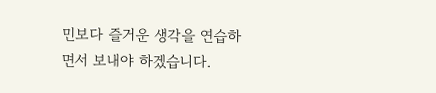민보다 즐거운 생각을 연습하면서 보내야 하겠습니다.